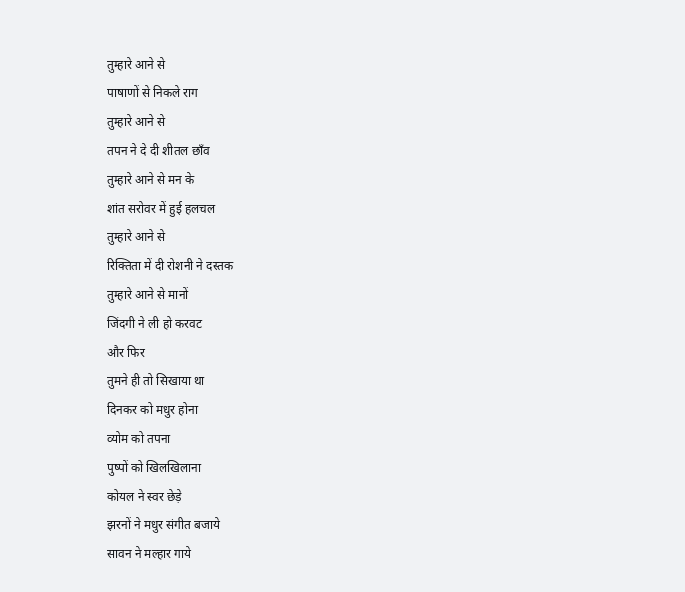तुम्हारे आने से
पाषाणों से निकले राग
तुम्हारे आने से
तपन ने दे दी शीतल छाँव
तुम्हारे आने से मन के
शांत सरोवर में हुई हलचल
तुम्हारे आने से
रिक्तिता में दी रोशनी ने दस्तक
तुम्हारे आने से मानों
जिंदगी ने ली हो करवट
और फिर
तुमने ही तो सिखाया था
दिनकर को मधुर होना
व्योम को तपना
पुष्पों को खिलखिलाना
कोयल ने स्वर छेड़े
झरनों ने मधुर संगीत बजाये
सावन ने मल्हार गाये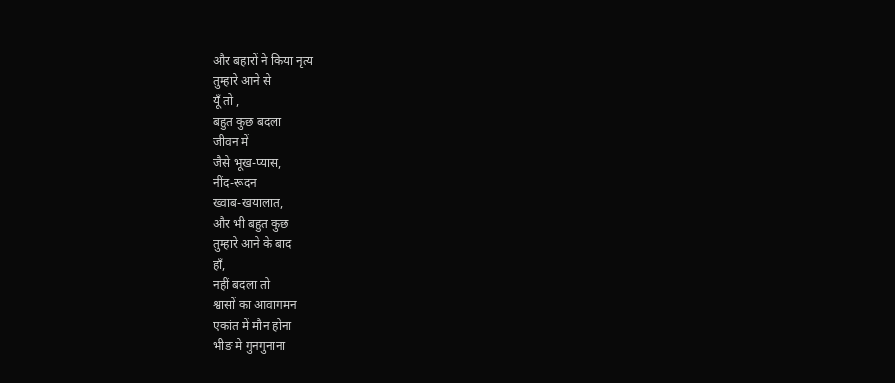और बहारों ने किया नृत्य
तुम्हारे आने से
यूँ तो ,
बहुत कुछ बदला
जीवन में
जैसे भूख-प्यास,
नींद-रूदन
ख्वाब-खयालात,
और भी बहुत कुछ
तुम्हारे आने के बाद
हाँ,
नहीं बदला तो
श्वासों का आवागमन
एकांत में मौन होना
भीङ मे गुनगुनाना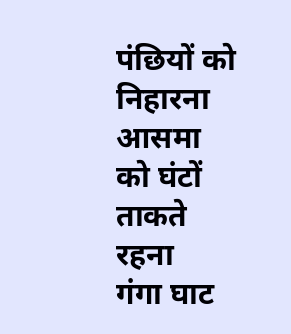पंछियों को निहारना
आसमा को घंटों ताकते रहना
गंगा घाट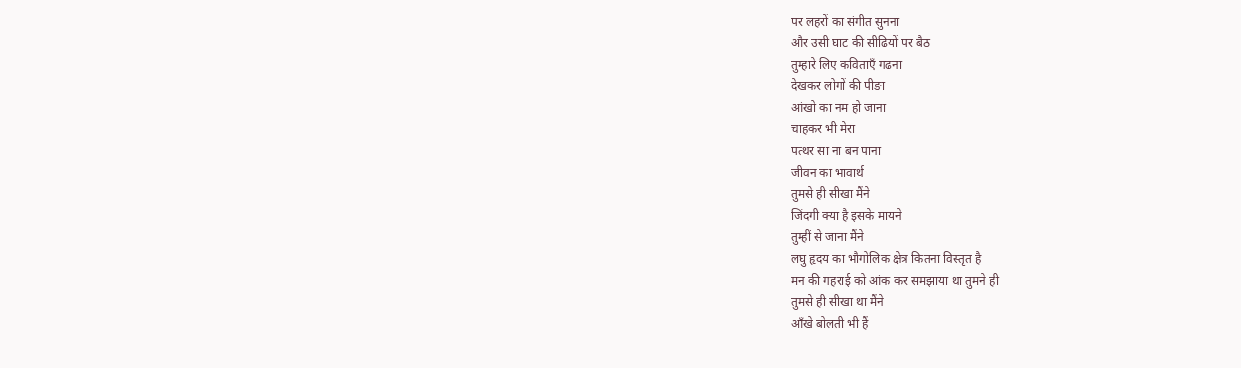पर लहरों का संगीत सुनना
और उसी घाट की सीढियों पर बैठ
तुम्हारे लिए कविताएँ गढना
देखकर लोगों की पीङा
आंखो का नम हो जाना
चाहकर भी मेरा
पत्थर सा ना बन पाना
जीवन का भावार्थ
तुमसे ही सीखा मैंने
जिंदगी क्या है इसके मायने
तुम्हीं से जाना मैंने
लघु हृदय का भौगोलिक क्षेत्र कितना विस्तृत है
मन की गहराई को आंक कर समझाया था तुमने ही
तुमसे ही सीखा था मैंने
आँखे बोलती भी हैं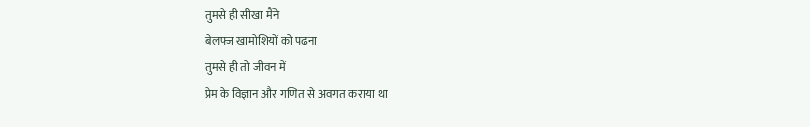तुमसे ही सीखा मैंने
बेलफ्ज खामोशियों को पढना
तुमसे ही तो जीवन में
प्रेम के विज्ञान और गणित से अवगत कराया था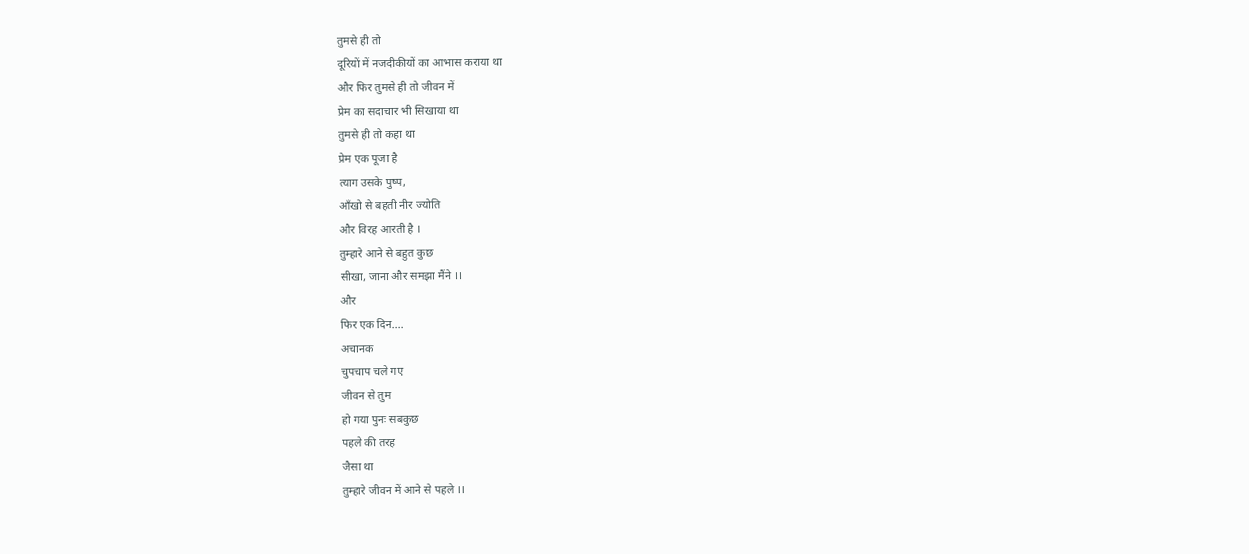तुमसे ही तो
दूरियों में नजदीकीयों का आभास कराया था
और फिर तुमसे ही तो जीवन में
प्रेम का सदाचार भी सिखाया था
तुमसे ही तो कहा था
प्रेम एक पूजा है
त्याग उसके पुष्प,
आँखो से बहती नीर ज्योति
और विरह आरती है ।
तुम्हारे आने से बहुत कुछ
सीखा, जाना और समझा मैंने ।।
और
फिर एक दिन....
अचानक
चुपचाप चले गए
जीवन से तुम
हो गया पुनः सबकुछ
पहले की तरह
जैसा था
तुम्हारे जीवन में आने से पहले ।।